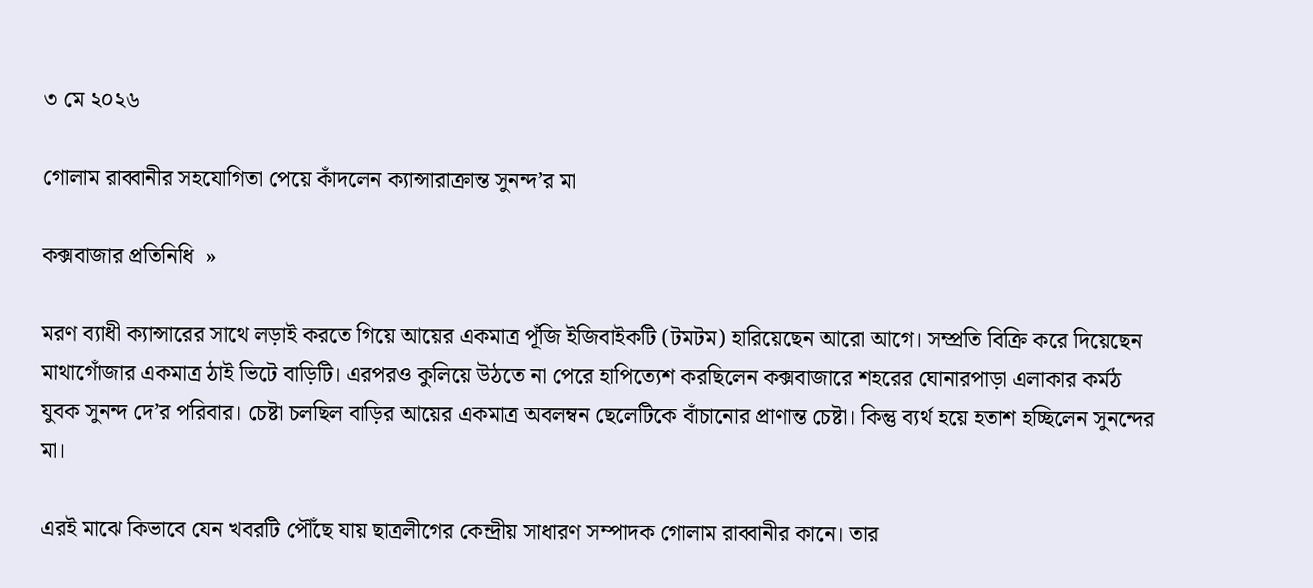৩ মে ২০২৬

গোলাম রাব্বানীর সহযোগিতা পেয়ে কাঁদলেন ক্যান্সারাক্রান্ত সুনন্দ’র মা

কক্সবাজার প্রতিনিধি  »

মরণ ব্যাধী ক্যান্সারের সাথে লড়াই করতে গিয়ে আয়ের একমাত্র পূঁজি ইজিবাইকটি (টমটম) হারিয়েছেন আরো আগে। সম্প্রতি বিক্রি করে দিয়েছেন মাথাগোঁজার একমাত্র ঠাই ভিটে বাড়িটি। এরপরও কুলিয়ে উঠতে না পেরে হাপিত্যেশ করছিলেন কক্সবাজারে শহরের ঘোনারপাড়া এলাকার কর্মঠ যুবক সুনন্দ দে’র পরিবার। চেষ্টা চলছিল বাড়ির আয়ের একমাত্র অবলম্বন ছেলেটিকে বাঁচানোর প্রাণান্ত চেষ্টা। কিন্তু ব্যর্থ হয়ে হতাশ হচ্ছিলেন সুনন্দের মা।

এরই মাঝে কিভাবে যেন খবরটি পৌঁছে যায় ছাত্রলীগের কেন্দ্রীয় সাধারণ সম্পাদক গোলাম রাব্বানীর কানে। তার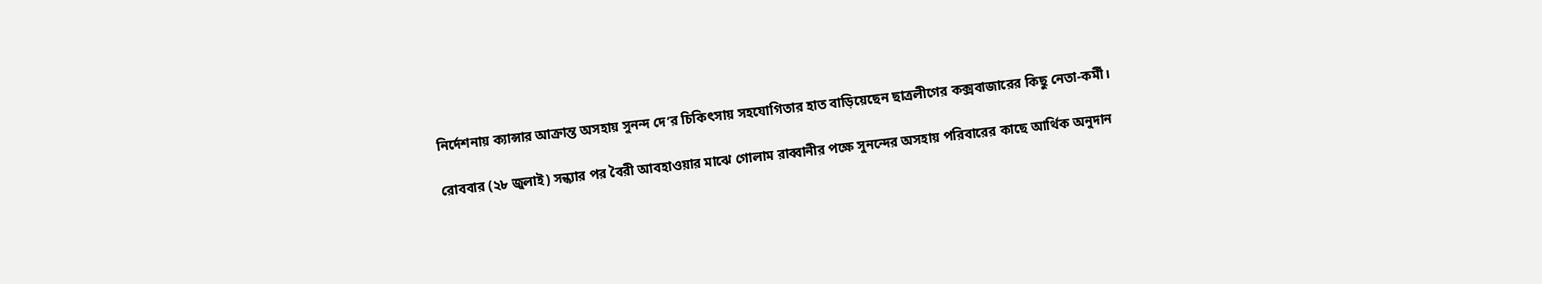নির্দেশনায় ক্যান্সার আক্রান্ত অসহায় সুনন্দ দে’র চিকিৎসায় সহযোগিতার হাত বাড়িয়েছেন ছাত্রলীগের কক্সবাজারের কিছু নেতা-কর্মী।

রোববার (২৮ জুলাই) সন্ধ্যার পর বৈরী আবহাওয়ার মাঝে গোলাম রাব্বানীর পক্ষে সুনন্দের অসহায় পরিবারের কাছে আর্থিক অনুদান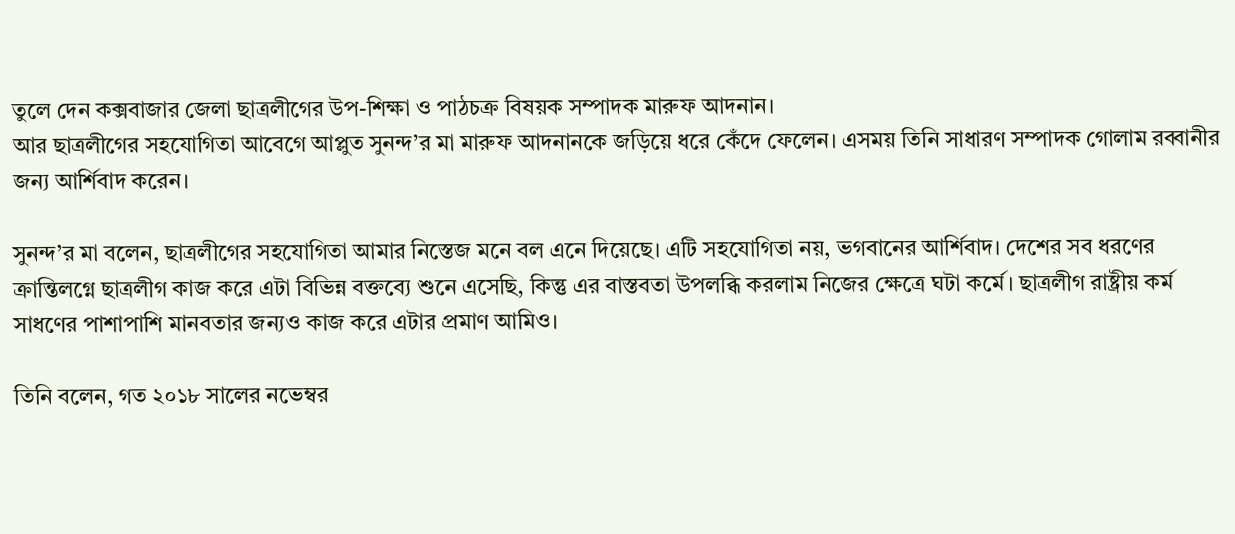তুলে দেন কক্সবাজার জেলা ছাত্রলীগের উপ-শিক্ষা ও পাঠচক্র বিষয়ক সম্পাদক মারুফ আদনান।
আর ছাত্রলীগের সহযোগিতা আবেগে আপ্লুত সুনন্দ’র মা মারুফ আদনানকে জড়িয়ে ধরে কেঁদে ফেলেন। এসময় তিনি সাধারণ সম্পাদক গোলাম রব্বানীর জন্য আর্শিবাদ করেন।

সুনন্দ’র মা বলেন, ছাত্রলীগের সহযোগিতা আমার নিস্তেজ মনে বল এনে দিয়েছে। এটি সহযোগিতা নয়, ভগবানের আর্শিবাদ। দেশের সব ধরণের ক্রান্তিলগ্নে ছাত্রলীগ কাজ করে এটা বিভিন্ন বক্তব্যে শুনে এসেছি, কিন্তু এর বাস্তবতা উপলব্ধি করলাম নিজের ক্ষেত্রে ঘটা কর্মে। ছাত্রলীগ রাষ্ট্রীয় কর্ম সাধণের পাশাপাশি মানবতার জন্যও কাজ করে এটার প্রমাণ আমিও।

তিনি বলেন, গত ২০১৮ সালের নভেম্বর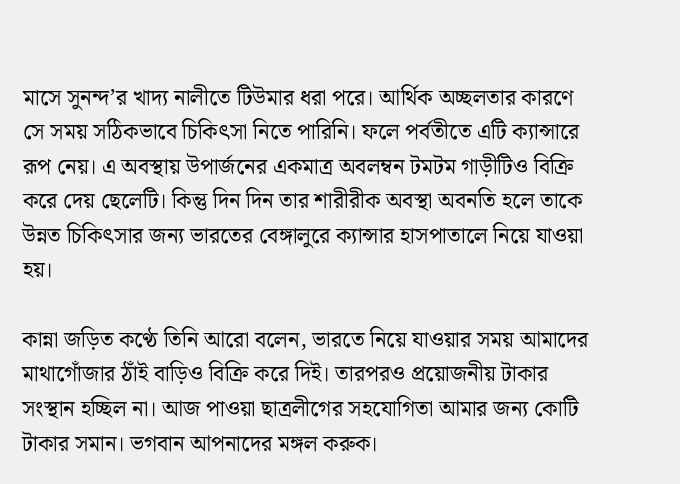মাসে সুনন্দ’র খাদ্য নালীতে টিউমার ধরা পরে। আর্থিক অচ্ছলতার কারণে সে সময় সঠিকভাবে চিকিৎসা নিতে পারিনি। ফলে পর্বতীতে এটি ক্যান্সারে রূপ নেয়। এ অবস্থায় উপার্জনের একমাত্র অবলম্বন টমটম গাড়ীটিও বিক্রি করে দেয় ছেলেটি। কিন্তু দিন দিন তার শারীরীক অবস্থা অবনতি হলে তাকে উন্নত চিকিৎসার জন্য ভারতের বেঙ্গালুরে ক্যান্সার হাসপাতালে নিয়ে যাওয়া হয়।

কান্না জড়িত কণ্ঠে তিনি আরো বলেন, ভারতে নিয়ে যাওয়ার সময় আমাদের মাথাগোঁজার ঠাঁই বাড়িও বিক্রি করে দিই। তারপরও প্রয়োজনীয় টাকার সংস্থান হচ্ছিল না। আজ পাওয়া ছাত্রলীগের সহযোগিতা আমার জন্য কোটি টাকার সমান। ভগবান আপনাদের মঙ্গল করুক।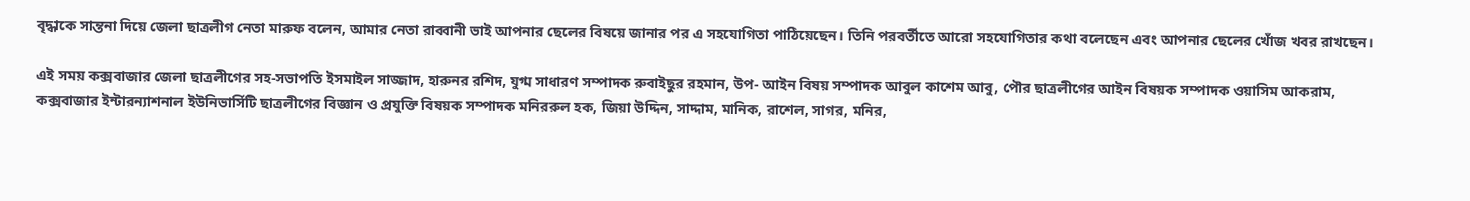বৃদ্ধাকে সান্তনা দিয়ে জেলা ছাত্রলীগ নেতা মারুফ বলেন, আমার নেতা রাব্বানী ভাই আপনার ছেলের বিষয়ে জানার পর এ সহযোগিতা পাঠিয়েছেন। তিনি পরবর্তীতে আরো সহযোগিতার কথা বলেছেন এবং আপনার ছেলের খোঁজ খবর রাখছেন।

এই সময় কক্সবাজার জেলা ছাত্রলীগের সহ-সভাপতি ইসমাইল সাজ্জাদ, হারুনর রশিদ, যুগ্ম সাধারণ সম্পাদক রুবাইছুর রহমান, উপ- আইন বিষয় সম্পাদক আবুল কাশেম আবু, পৌর ছাত্রলীগের আইন বিষয়ক সম্পাদক ওয়াসিম আকরাম, কক্সবাজার ইন্টারন্যাশনাল ইউনিভার্সিটি ছাত্রলীগের বিজ্ঞান ও প্রযুক্তি বিষয়ক সম্পাদক মনিররুল হক, জিয়া উদ্দিন, সাদ্দাম, মানিক, রাশেল, সাগর, মনির,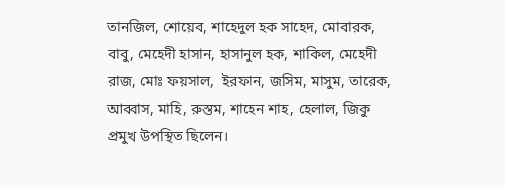তানজিল, শোয়েব, শাহেদুল হক সাহেদ, মোবারক, বাবু, মেহেদী হাসান, হাসানুল হক, শাকিল, মেহেদী রাজ, মোঃ ফয়সাল,  ইরফান, জসিম, মাসুম, তারেক, আব্বাস, মাহি, রুস্তম, শাহেন শাহ, হেলাল, জিকু প্রমুখ উপস্থিত ছিলেন।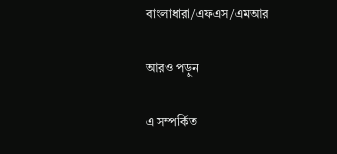বাংলাধারা/এফএস/এমআর

আরও পড়ুন

এ সম্পর্কিত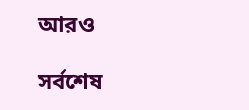আরও

সর্বশেষ